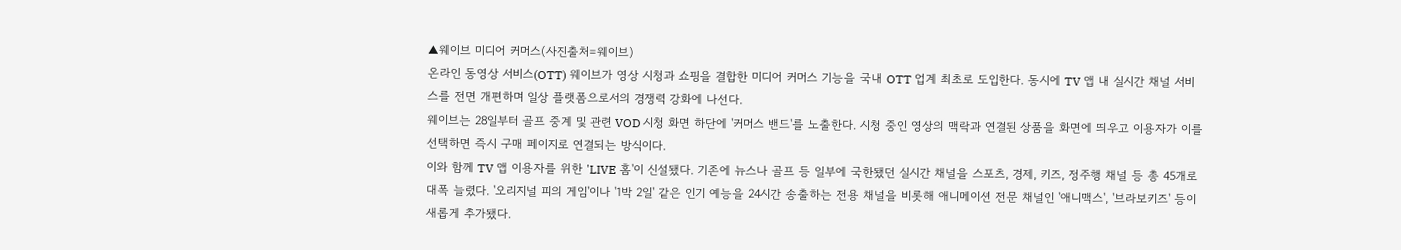▲웨이브 미디어 커머스(사진출처=웨이브)
온라인 동영상 서비스(OTT) 웨이브가 영상 시청과 쇼핑을 결합한 미디어 커머스 기능을 국내 OTT 업계 최초로 도입한다. 동시에 TV 앱 내 실시간 채널 서비스를 전면 개편하며 일상 플랫폼으로서의 경쟁력 강화에 나선다.
웨이브는 28일부터 골프 중계 및 관련 VOD 시청 화면 하단에 '커머스 밴드'를 노출한다. 시청 중인 영상의 맥락과 연결된 상품을 화면에 띄우고 이용자가 이를 선택하면 즉시 구매 페이지로 연결되는 방식이다.
이와 함께 TV 앱 이용자를 위한 'LIVE 홈'이 신설됐다. 기존에 뉴스나 골프 등 일부에 국한됐던 실시간 채널을 스포츠, 경제, 키즈, 정주행 채널 등 총 45개로 대폭 늘렸다. '오리지널 피의 게임'이나 '1박 2일' 같은 인기 예능을 24시간 송출하는 전용 채널을 비롯해 애니메이션 전문 채널인 '애니맥스', '브라보키즈' 등이 새롭게 추가됐다.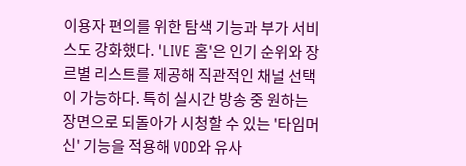이용자 편의를 위한 탐색 기능과 부가 서비스도 강화했다. 'LIVE 홈'은 인기 순위와 장르별 리스트를 제공해 직관적인 채널 선택이 가능하다. 특히 실시간 방송 중 원하는 장면으로 되돌아가 시청할 수 있는 '타임머신' 기능을 적용해 VOD와 유사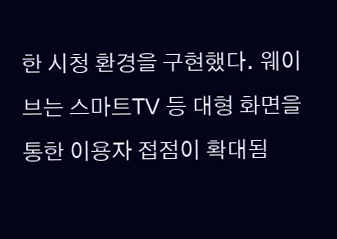한 시청 환경을 구현했다. 웨이브는 스마트TV 등 대형 화면을 통한 이용자 접점이 확대됨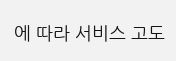에 따라 서비스 고도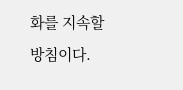화를 지속할 방침이다.